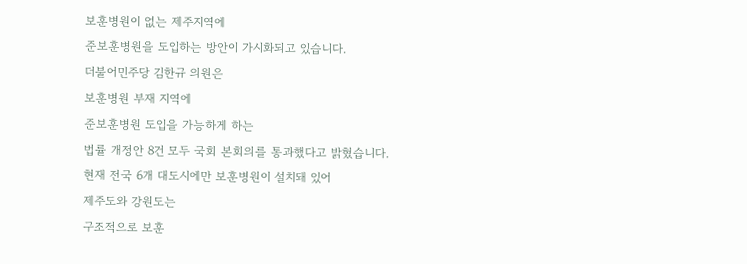보훈병원이 없는 제주지역에
준보훈병원을 도입하는 방안이 가시화되고 있습니다.
더불어민주당 김한규 의원은
보훈병원 부재 지역에
준보훈병원 도입을 가능하게 하는
법률 개정안 8건 모두 국회 본회의를 통과했다고 밝혔습니다.
현재 전국 6개 대도시에만 보훈병원이 설치돼 있어
제주도와 강원도는
구조적으로 보훈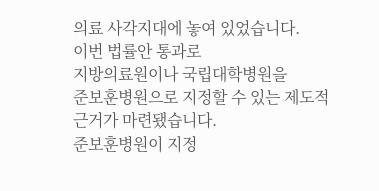의료 사각지대에 놓여 있었습니다.
이번 법률안 통과로
지방의료원이나 국립대학병원을
준보훈병원으로 지정할 수 있는 제도적 근거가 마련됐습니다.
준보훈병원이 지정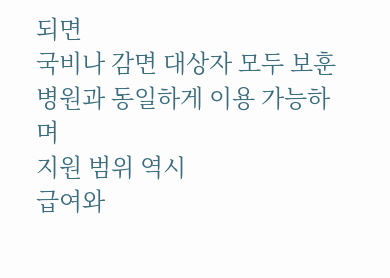되면
국비나 감면 대상자 모두 보훈병원과 동일하게 이용 가능하며
지원 범위 역시
급여와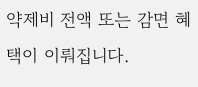약제비 전액 또는 감면 혜택이 이뤄집니다.